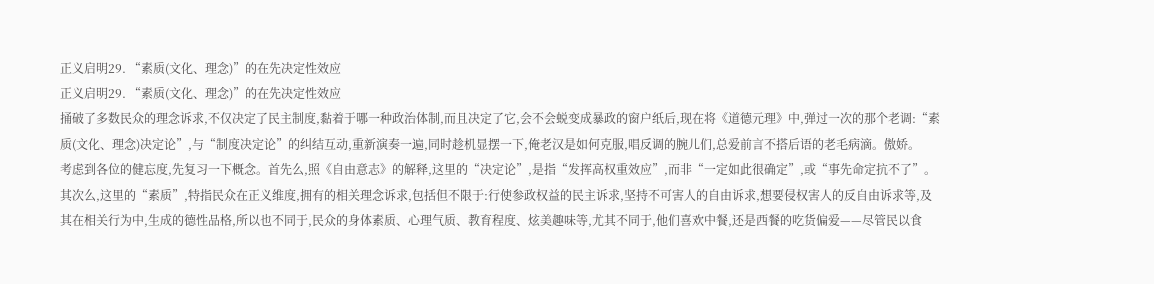正义启明29. “素质(文化、理念)”的在先决定性效应
正义启明29. “素质(文化、理念)”的在先决定性效应
捅破了多数民众的理念诉求,不仅决定了民主制度,黏着于哪一种政治体制,而且决定了它,会不会蜕变成暴政的窗户纸后,现在将《道德元理》中,弹过一次的那个老调:“素质(文化、理念)决定论”,与“制度决定论”的纠结互动,重新演奏一遍,同时趁机显摆一下,俺老汉是如何克服,唱反调的腕儿们,总爱前言不搭后语的老毛病滴。傲娇。
考虑到各位的健忘度,先复习一下概念。首先么,照《自由意志》的解释,这里的“决定论”,是指“发挥高权重效应”,而非“一定如此很确定”,或“事先命定抗不了”。
其次么,这里的“素质”,特指民众在正义维度,拥有的相关理念诉求,包括但不限于:行使参政权益的民主诉求,坚持不可害人的自由诉求,想要侵权害人的反自由诉求等,及其在相关行为中,生成的德性品格,所以也不同于,民众的身体素质、心理气质、教育程度、炫美趣味等,尤其不同于,他们喜欢中餐,还是西餐的吃货偏爱——尽管民以食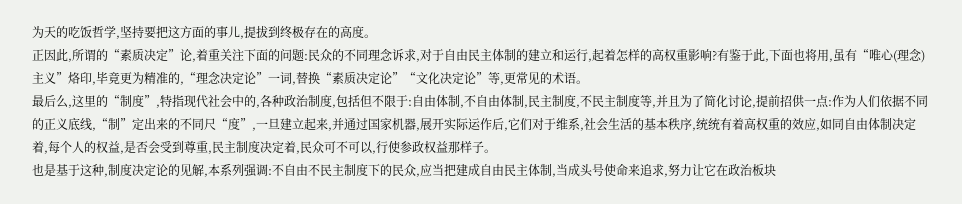为天的吃饭哲学,坚持要把这方面的事儿,提拔到终极存在的高度。
正因此,所谓的“素质决定”论,着重关注下面的问题:民众的不同理念诉求,对于自由民主体制的建立和运行,起着怎样的高权重影响?有鉴于此,下面也将用,虽有“唯心(理念)主义”烙印,毕竟更为精准的,“理念决定论”一词,替换“素质决定论”“文化决定论”等,更常见的术语。
最后么,这里的“制度”,特指现代社会中的,各种政治制度,包括但不限于:自由体制,不自由体制,民主制度,不民主制度等,并且为了简化讨论,提前招供一点:作为人们依据不同的正义底线,“制”定出来的不同尺“度”,一旦建立起来,并通过国家机器,展开实际运作后,它们对于维系,社会生活的基本秩序,统统有着高权重的效应,如同自由体制决定着,每个人的权益,是否会受到尊重,民主制度决定着,民众可不可以,行使参政权益那样子。
也是基于这种,制度决定论的见解,本系列强调:不自由不民主制度下的民众,应当把建成自由民主体制,当成头号使命来追求,努力让它在政治板块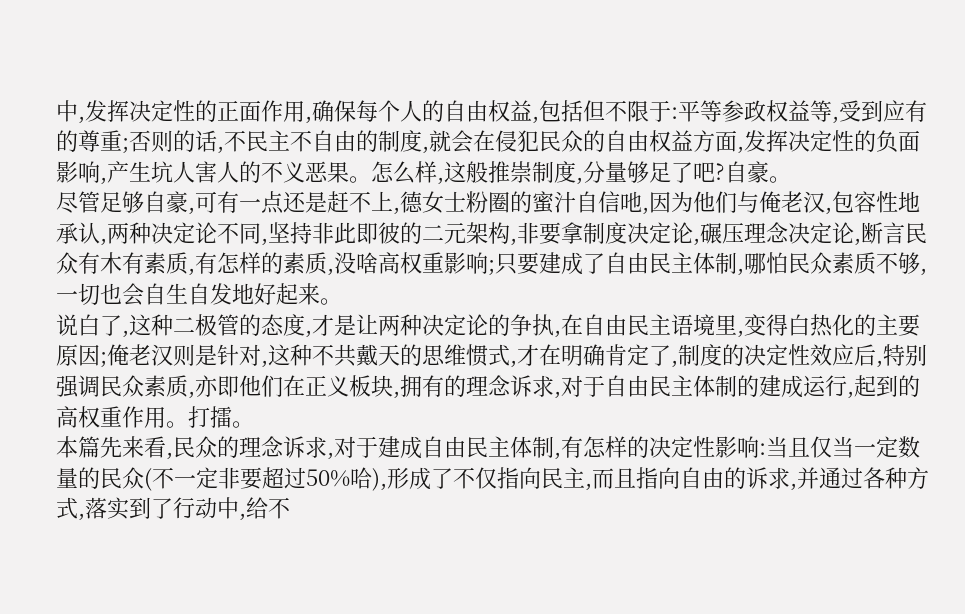中,发挥决定性的正面作用,确保每个人的自由权益,包括但不限于:平等参政权益等,受到应有的尊重;否则的话,不民主不自由的制度,就会在侵犯民众的自由权益方面,发挥决定性的负面影响,产生坑人害人的不义恶果。怎么样,这般推崇制度,分量够足了吧?自豪。
尽管足够自豪,可有一点还是赶不上,德女士粉圈的蜜汁自信吔,因为他们与俺老汉,包容性地承认,两种决定论不同,坚持非此即彼的二元架构,非要拿制度决定论,碾压理念决定论,断言民众有木有素质,有怎样的素质,没啥高权重影响;只要建成了自由民主体制,哪怕民众素质不够,一切也会自生自发地好起来。
说白了,这种二极管的态度,才是让两种决定论的争执,在自由民主语境里,变得白热化的主要原因;俺老汉则是针对,这种不共戴天的思维惯式,才在明确肯定了,制度的决定性效应后,特别强调民众素质,亦即他们在正义板块,拥有的理念诉求,对于自由民主体制的建成运行,起到的高权重作用。打擂。
本篇先来看,民众的理念诉求,对于建成自由民主体制,有怎样的决定性影响:当且仅当一定数量的民众(不一定非要超过50%哈),形成了不仅指向民主,而且指向自由的诉求,并通过各种方式,落实到了行动中,给不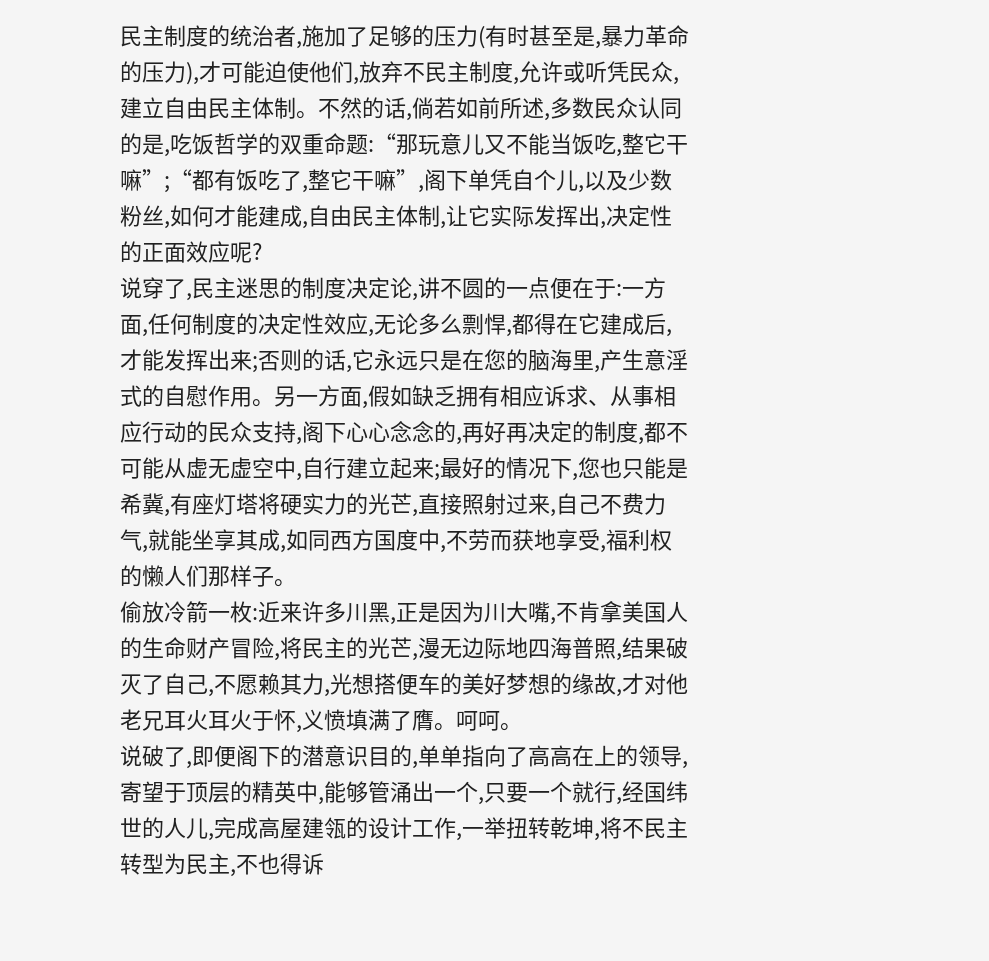民主制度的统治者,施加了足够的压力(有时甚至是,暴力革命的压力),才可能迫使他们,放弃不民主制度,允许或听凭民众,建立自由民主体制。不然的话,倘若如前所述,多数民众认同的是,吃饭哲学的双重命题:“那玩意儿又不能当饭吃,整它干嘛”;“都有饭吃了,整它干嘛”,阁下单凭自个儿,以及少数粉丝,如何才能建成,自由民主体制,让它实际发挥出,决定性的正面效应呢?
说穿了,民主迷思的制度决定论,讲不圆的一点便在于:一方面,任何制度的决定性效应,无论多么剽悍,都得在它建成后,才能发挥出来;否则的话,它永远只是在您的脑海里,产生意淫式的自慰作用。另一方面,假如缺乏拥有相应诉求、从事相应行动的民众支持,阁下心心念念的,再好再决定的制度,都不可能从虚无虚空中,自行建立起来;最好的情况下,您也只能是希冀,有座灯塔将硬实力的光芒,直接照射过来,自己不费力气,就能坐享其成,如同西方国度中,不劳而获地享受,福利权的懒人们那样子。
偷放冷箭一枚:近来许多川黑,正是因为川大嘴,不肯拿美国人的生命财产冒险,将民主的光芒,漫无边际地四海普照,结果破灭了自己,不愿赖其力,光想搭便车的美好梦想的缘故,才对他老兄耳火耳火于怀,义愤填满了膺。呵呵。
说破了,即便阁下的潜意识目的,单单指向了高高在上的领导,寄望于顶层的精英中,能够管涌出一个,只要一个就行,经国纬世的人儿,完成高屋建瓴的设计工作,一举扭转乾坤,将不民主转型为民主,不也得诉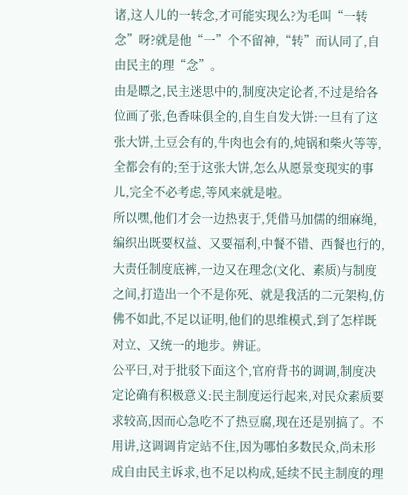诸,这人儿的一转念,才可能实现么?为毛叫“一转念”呀?就是他“一”个不留神,“转”而认同了,自由民主的理“念”。
由是瞟之,民主迷思中的,制度决定论者,不过是给各位画了张,色香味俱全的,自生自发大饼:一旦有了这张大饼,土豆会有的,牛肉也会有的,炖锅和柴火等等,全都会有的;至于这张大饼,怎么从愿景变现实的事儿,完全不必考虑,等风来就是啦。
所以嘿,他们才会一边热衷于,凭借马加儒的细麻绳,编织出既要权益、又要福利,中餐不错、西餐也行的,大责任制度底裤,一边又在理念(文化、素质)与制度之间,打造出一个不是你死、就是我活的二元架构,仿佛不如此,不足以证明,他们的思维模式,到了怎样既对立、又统一的地步。辨证。
公平曰,对于批驳下面这个,官府背书的调调,制度决定论确有积极意义:民主制度运行起来,对民众素质要求较高,因而心急吃不了热豆腐,现在还是别搞了。不用讲,这调调肯定站不住,因为哪怕多数民众,尚未形成自由民主诉求,也不足以构成,延续不民主制度的理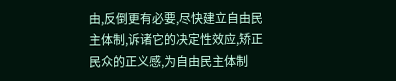由,反倒更有必要,尽快建立自由民主体制,诉诸它的决定性效应,矫正民众的正义感,为自由民主体制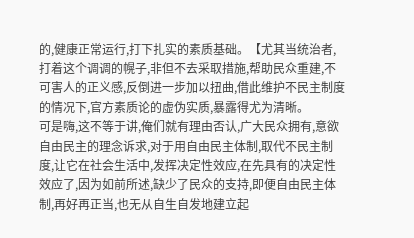的,健康正常运行,打下扎实的素质基础。【尤其当统治者,打着这个调调的幌子,非但不去采取措施,帮助民众重建,不可害人的正义感,反倒进一步加以扭曲,借此维护不民主制度的情况下,官方素质论的虚伪实质,暴露得尤为清晰。
可是嗨,这不等于讲,俺们就有理由否认,广大民众拥有,意欲自由民主的理念诉求,对于用自由民主体制,取代不民主制度,让它在社会生活中,发挥决定性效应,在先具有的决定性效应了,因为如前所述,缺少了民众的支持,即便自由民主体制,再好再正当,也无从自生自发地建立起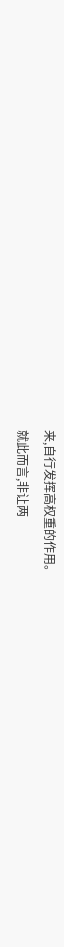来,自行发挥高权重的作用。
就此而言,非让两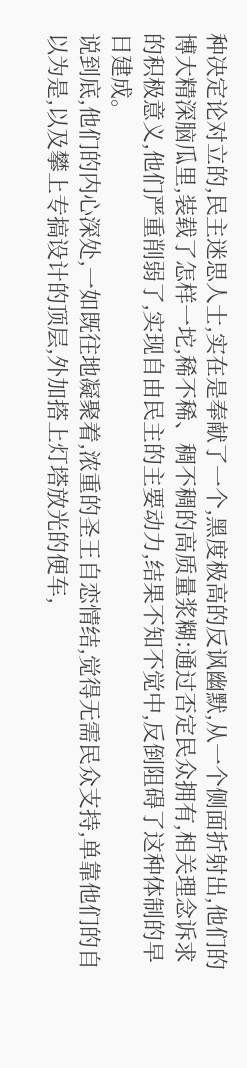种决定论对立的,民主迷思人士,实在是奉献了一个,黑度极高的反讽幽默,从一个侧面折射出,他们的博大精深脑瓜里,装载了怎样一坨,稀不稀、稠不稠的高质量浆糊:通过否定民众拥有,相关理念诉求的积极意义,他们严重削弱了,实现自由民主的主要动力,结果不知不觉中,反倒阻碍了这种体制的早日建成。
说到底,他们的内心深处,一如既往地凝聚着,浓重的圣王自恋情结,觉得无需民众支持,单靠他们的自以为是,以及攀上专搞设计的顶层,外加搭上灯塔放光的便车,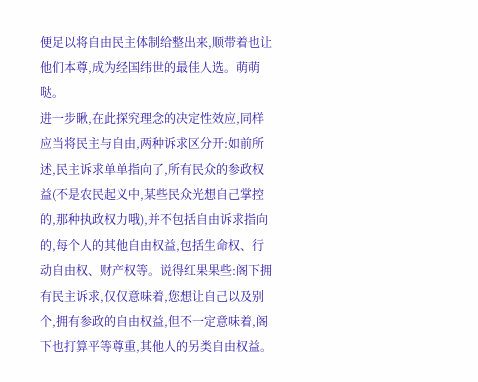便足以将自由民主体制给整出来,顺带着也让他们本尊,成为经国纬世的最佳人选。萌萌哒。
进一步瞅,在此探究理念的决定性效应,同样应当将民主与自由,两种诉求区分开:如前所述,民主诉求单单指向了,所有民众的参政权益(不是农民起义中,某些民众光想自己掌控的,那种执政权力哦),并不包括自由诉求指向的,每个人的其他自由权益,包括生命权、行动自由权、财产权等。说得红果果些:阁下拥有民主诉求,仅仅意味着,您想让自己以及别个,拥有参政的自由权益,但不一定意味着,阁下也打算平等尊重,其他人的另类自由权益。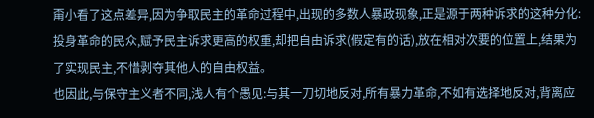甭小看了这点差异,因为争取民主的革命过程中,出现的多数人暴政现象,正是源于两种诉求的这种分化:投身革命的民众,赋予民主诉求更高的权重,却把自由诉求(假定有的话),放在相对次要的位置上,结果为了实现民主,不惜剥夺其他人的自由权益。
也因此,与保守主义者不同,浅人有个愚见:与其一刀切地反对,所有暴力革命,不如有选择地反对,背离应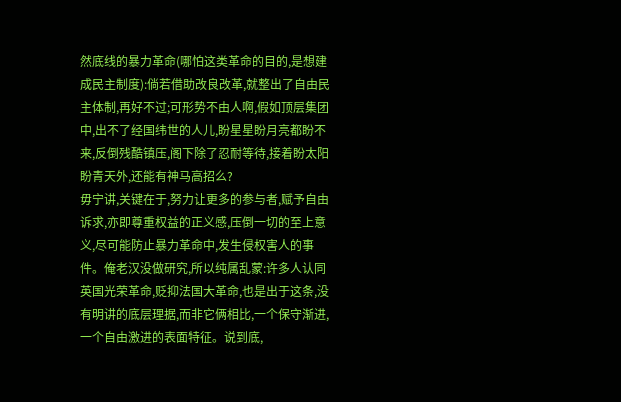然底线的暴力革命(哪怕这类革命的目的,是想建成民主制度):倘若借助改良改革,就整出了自由民主体制,再好不过;可形势不由人啊,假如顶层集团中,出不了经国纬世的人儿,盼星星盼月亮都盼不来,反倒残酷镇压,阁下除了忍耐等待,接着盼太阳盼青天外,还能有神马高招么?
毋宁讲,关键在于,努力让更多的参与者,赋予自由诉求,亦即尊重权益的正义感,压倒一切的至上意义,尽可能防止暴力革命中,发生侵权害人的事件。俺老汉没做研究,所以纯属乱蒙:许多人认同英国光荣革命,贬抑法国大革命,也是出于这条,没有明讲的底层理据,而非它俩相比,一个保守渐进,一个自由激进的表面特征。说到底,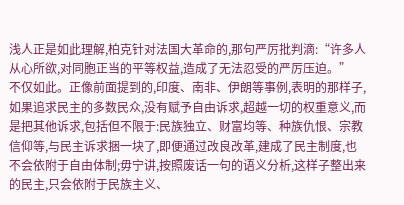浅人正是如此理解,柏克针对法国大革命的,那句严厉批判滴:“许多人从心所欲,对同胞正当的平等权益,造成了无法忍受的严厉压迫。”
不仅如此。正像前面提到的,印度、南非、伊朗等事例,表明的那样子,如果追求民主的多数民众,没有赋予自由诉求,超越一切的权重意义,而是把其他诉求,包括但不限于:民族独立、财富均等、种族仇恨、宗教信仰等,与民主诉求捆一块了,即便通过改良改革,建成了民主制度,也不会依附于自由体制;毋宁讲,按照废话一句的语义分析,这样子整出来的民主,只会依附于民族主义、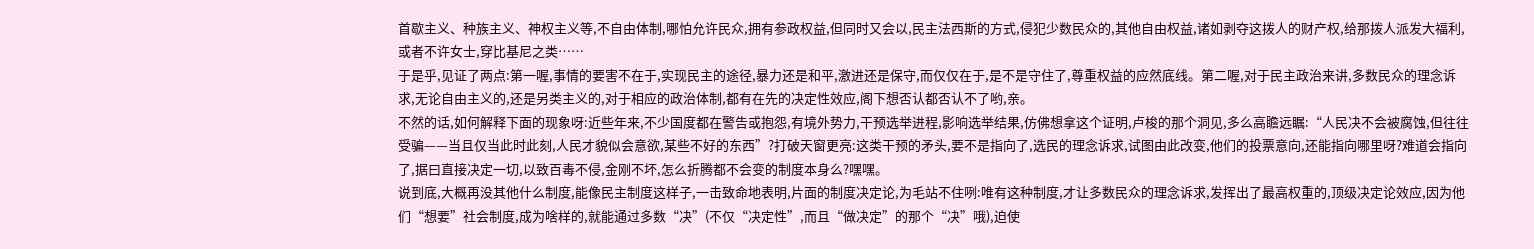首歇主义、种族主义、神权主义等,不自由体制,哪怕允许民众,拥有参政权益,但同时又会以,民主法西斯的方式,侵犯少数民众的,其他自由权益,诸如剥夺这拨人的财产权,给那拨人派发大福利,或者不许女士,穿比基尼之类……
于是乎,见证了两点:第一喔,事情的要害不在于,实现民主的途径,暴力还是和平,激进还是保守,而仅仅在于,是不是守住了,尊重权益的应然底线。第二喔,对于民主政治来讲,多数民众的理念诉求,无论自由主义的,还是另类主义的,对于相应的政治体制,都有在先的决定性效应,阁下想否认都否认不了哟,亲。
不然的话,如何解释下面的现象呀:近些年来,不少国度都在警告或抱怨,有境外势力,干预选举进程,影响选举结果,仿佛想拿这个证明,卢梭的那个洞见,多么高瞻远瞩:“人民决不会被腐蚀,但往往受骗——当且仅当此时此刻,人民才貌似会意欲,某些不好的东西”?打破天窗更亮:这类干预的矛头,要不是指向了,选民的理念诉求,试图由此改变,他们的投票意向,还能指向哪里呀?难道会指向了,据曰直接决定一切,以致百毒不侵,金刚不坏,怎么折腾都不会变的制度本身么?嘿嘿。
说到底,大概再没其他什么制度,能像民主制度这样子,一击致命地表明,片面的制度决定论,为毛站不住咧:唯有这种制度,才让多数民众的理念诉求,发挥出了最高权重的,顶级决定论效应,因为他们“想要”社会制度,成为啥样的,就能通过多数“决”(不仅“决定性”,而且“做决定”的那个“决”哦),迫使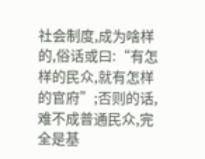社会制度,成为啥样的,俗话或曰:“有怎样的民众,就有怎样的官府”;否则的话,难不成普通民众,完全是基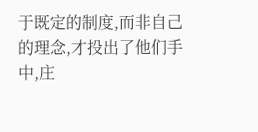于既定的制度,而非自己的理念,才投出了他们手中,庄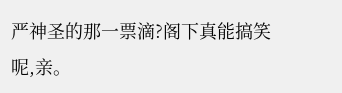严神圣的那一票滴?阁下真能搞笑呢,亲。